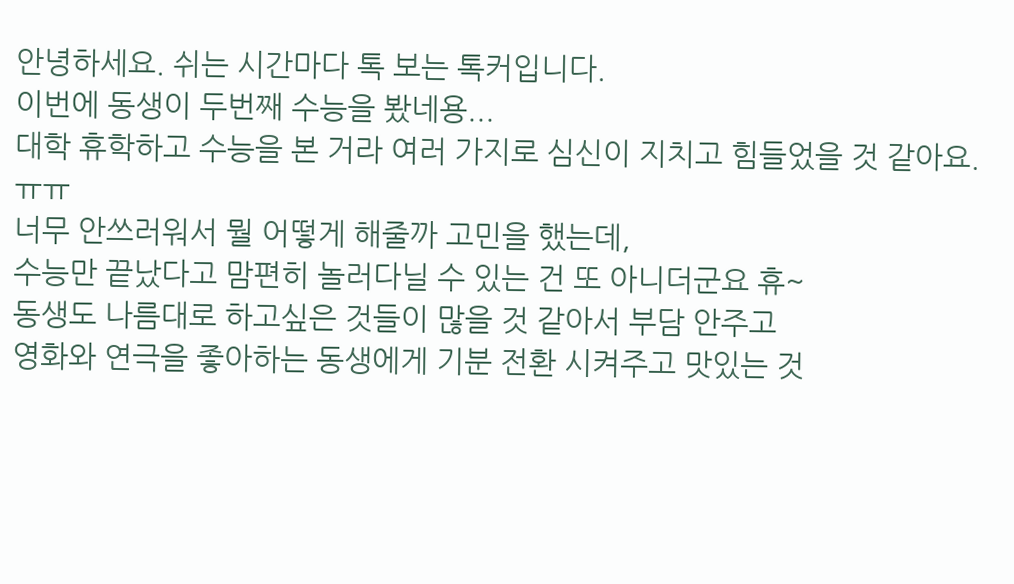안녕하세요. 쉬는 시간마다 톡 보는 톡커입니다.
이번에 동생이 두번째 수능을 봤네용...
대학 휴학하고 수능을 본 거라 여러 가지로 심신이 지치고 힘들었을 것 같아요. ㅠㅠ
너무 안쓰러워서 뭘 어떻게 해줄까 고민을 했는데,
수능만 끝났다고 맘편히 놀러다닐 수 있는 건 또 아니더군요 휴~
동생도 나름대로 하고싶은 것들이 많을 것 같아서 부담 안주고
영화와 연극을 좋아하는 동생에게 기분 전환 시켜주고 맛있는 것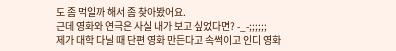도 좀 먹일까 해서 좀 찾아봤어요.
근데 영화와 연극은 사실 내가 보고 싶었다면? -_-;;;;;;
제가 대학 다닐 때 단편 영화 만든다고 속썩이고 인디 영화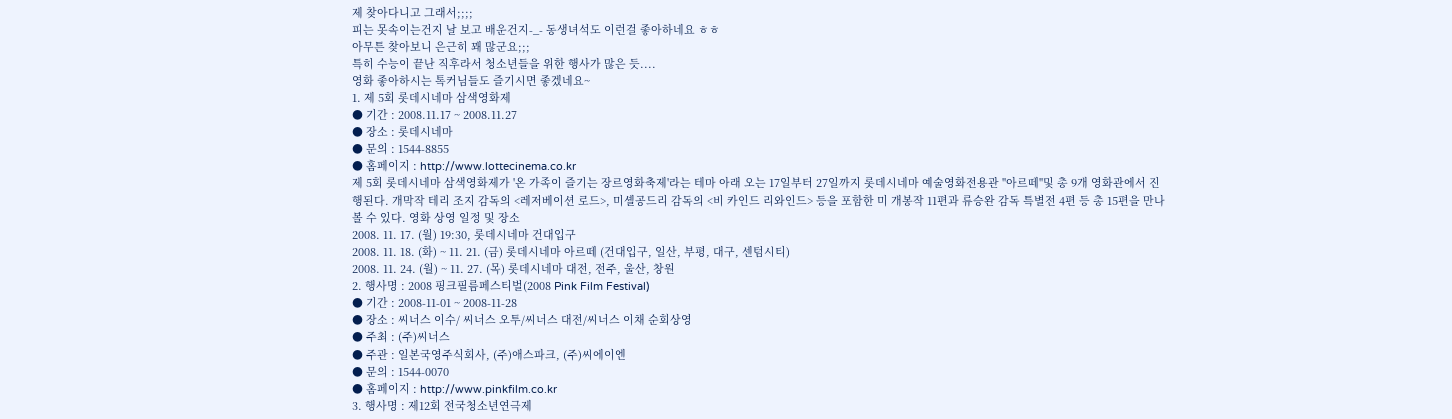제 찾아다니고 그래서;;;;
피는 못속이는건지 날 보고 배운건지-_- 동생녀석도 이런걸 좋아하네요 ㅎㅎ
아무튼 찾아보니 은근히 꽤 많군요;;;
특히 수능이 끝난 직후라서 청소년들을 위한 행사가 많은 듯....
영화 좋아하시는 톡커님들도 즐기시면 좋겠네요~
1. 제 5회 롯데시네마 삼색영화제
● 기간 : 2008.11.17 ~ 2008.11.27
● 장소 : 롯데시네마
● 문의 : 1544-8855
● 홈페이지 : http://www.lottecinema.co.kr
제 5회 롯데시네마 삼색영화제가 '온 가족이 즐기는 장르영화축제'라는 테마 아래 오는 17일부터 27일까지 롯데시네마 예술영화전용관 "아르떼"및 총 9개 영화관에서 진행된다. 개막작 테리 조지 감독의 <레저베이션 로드>, 미셸공드리 감독의 <비 카인드 리와인드> 등을 포함한 미 개봉작 11편과 류승완 감독 특별전 4편 등 총 15편을 만나 볼 수 있다. 영화 상영 일정 및 장소
2008. 11. 17. (월) 19:30, 롯데시네마 건대입구
2008. 11. 18. (화) ~ 11. 21. (금) 롯데시네마 아르떼 (건대입구, 일산, 부평, 대구, 센텀시티)
2008. 11. 24. (월) ~ 11. 27. (목) 롯데시네마 대전, 전주, 울산, 창원
2. 행사명 : 2008 핑크필름페스티벌(2008 Pink Film Festival)
● 기간 : 2008-11-01 ~ 2008-11-28
● 장소 : 씨너스 이수/ 씨너스 오투/씨너스 대전/씨너스 이채 순회상영
● 주최 : (주)씨너스
● 주관 : 일본국영주식회사, (주)애스파크, (주)씨에이엔
● 문의 : 1544-0070
● 홈페이지 : http://www.pinkfilm.co.kr
3. 행사명 : 제12회 전국청소년연극제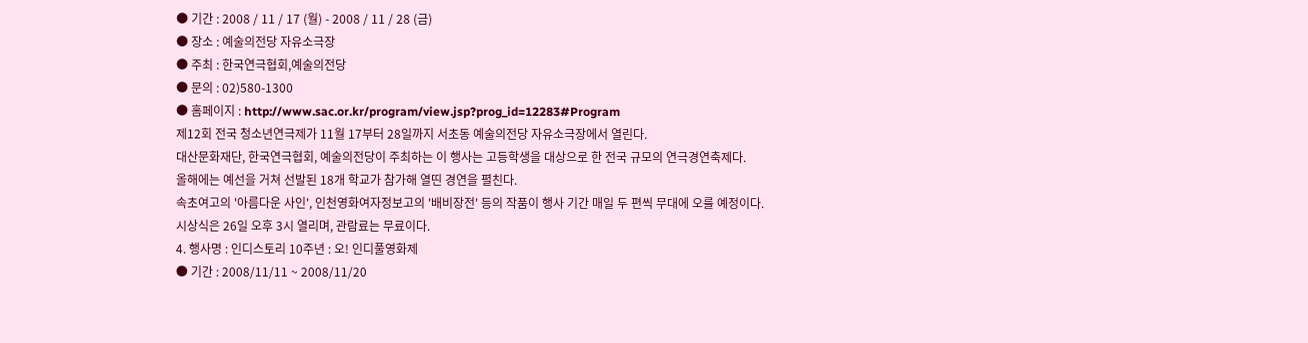● 기간 : 2008 / 11 / 17 (월) - 2008 / 11 / 28 (금)
● 장소 : 예술의전당 자유소극장
● 주최 : 한국연극협회,예술의전당
● 문의 : 02)580-1300
● 홈페이지 : http://www.sac.or.kr/program/view.jsp?prog_id=12283#Program
제12회 전국 청소년연극제가 11월 17부터 28일까지 서초동 예술의전당 자유소극장에서 열린다.
대산문화재단, 한국연극협회, 예술의전당이 주최하는 이 행사는 고등학생을 대상으로 한 전국 규모의 연극경연축제다.
올해에는 예선을 거쳐 선발된 18개 학교가 참가해 열띤 경연을 펼친다.
속초여고의 '아름다운 사인', 인천영화여자정보고의 '배비장전' 등의 작품이 행사 기간 매일 두 편씩 무대에 오를 예정이다.
시상식은 26일 오후 3시 열리며, 관람료는 무료이다.
4. 행사명 : 인디스토리 10주년 : 오! 인디풀영화제
● 기간 : 2008/11/11 ~ 2008/11/20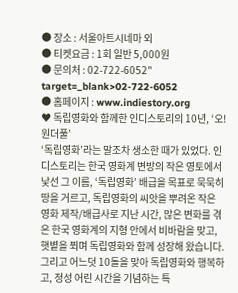● 장소 : 서울아트시네마 외
● 티켓요금 : 1회 일반 5,000원
● 문의처 : 02-722-6052" target=_blank>02-722-6052
● 홈페이지 : www.indiestory.org
♥ 독립영화와 함께한 인디스토리의 10년, ‘오! 원더풀’
‘독립영화’라는 말조차 생소한 때가 있었다. 인디스토리는 한국 영화계 변방의 작은 영토에서 낯선 그 이름, ‘독립영화’ 배급을 목표로 묵묵히 땅을 거르고, 독립영화의 씨앗을 뿌려온 작은 영화 제작/배급사로 지난 시간, 많은 변화를 겪은 한국 영화계의 지형 안에서 비바람을 맞고, 햇볕을 쬐며 독립영화와 함께 성장해 왔습니다. 그리고 어느덧 10돌을 맞아 독립영화와 행복하고, 정성 어린 시간을 기념하는 특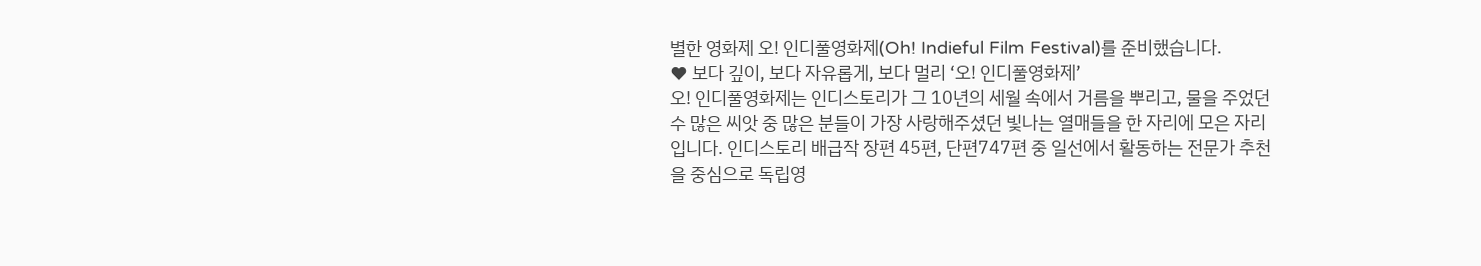별한 영화제 오! 인디풀영화제(Oh! Indieful Film Festival)를 준비했습니다.
♥ 보다 깊이, 보다 자유롭게, 보다 멀리 ‘오! 인디풀영화제’
오! 인디풀영화제는 인디스토리가 그 10년의 세월 속에서 거름을 뿌리고, 물을 주었던 수 많은 씨앗 중 많은 분들이 가장 사랑해주셨던 빛나는 열매들을 한 자리에 모은 자리입니다. 인디스토리 배급작 장편 45편, 단편747편 중 일선에서 활동하는 전문가 추천을 중심으로 독립영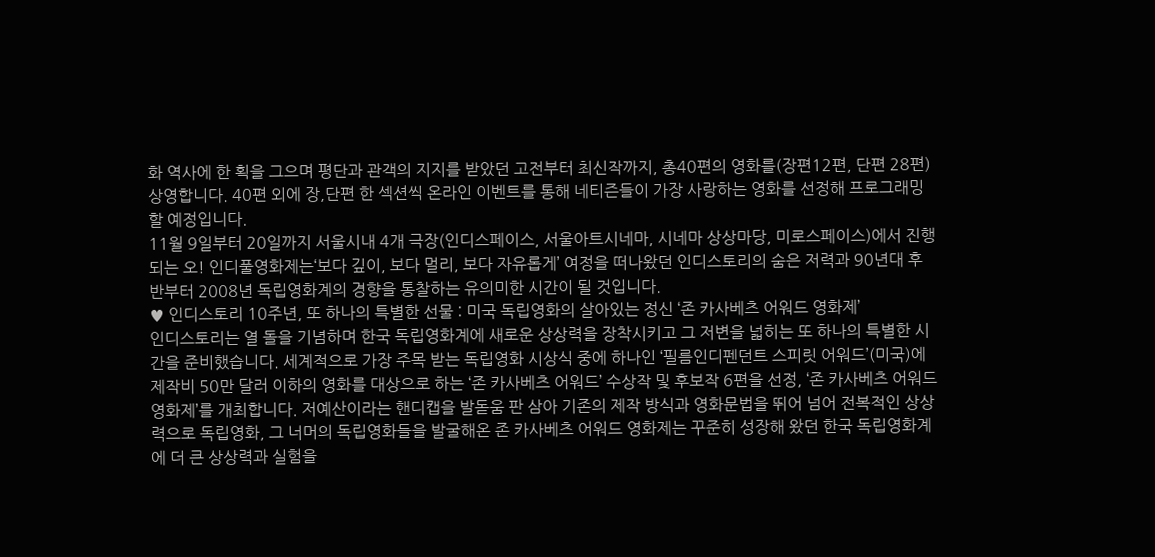화 역사에 한 획을 그으며 평단과 관객의 지지를 받았던 고전부터 최신작까지, 총40편의 영화를(장편12편, 단편 28편) 상영합니다. 40편 외에 장,단편 한 섹션씩 온라인 이벤트를 통해 네티즌들이 가장 사랑하는 영화를 선정해 프로그래밍 할 예정입니다.
11월 9일부터 20일까지 서울시내 4개 극장(인디스페이스, 서울아트시네마, 시네마 상상마당, 미로스페이스)에서 진행되는 오! 인디풀영화제는‘보다 깊이, 보다 멀리, 보다 자유롭게’ 여정을 떠나왔던 인디스토리의 숨은 저력과 90년대 후반부터 2008년 독립영화계의 경향을 통찰하는 유의미한 시간이 될 것입니다.
♥ 인디스토리 10주년, 또 하나의 특별한 선물 : 미국 독립영화의 살아있는 정신 ‘존 카사베츠 어워드 영화제’
인디스토리는 열 돌을 기념하며 한국 독립영화계에 새로운 상상력을 장착시키고 그 저변을 넓히는 또 하나의 특별한 시간을 준비했습니다. 세계적으로 가장 주목 받는 독립영화 시상식 중에 하나인 ‘필름인디펜던트 스피릿 어워드’(미국)에 제작비 50만 달러 이하의 영화를 대상으로 하는 ‘존 카사베츠 어워드’ 수상작 및 후보작 6편을 선정, ‘존 카사베츠 어워드 영화제’를 개최합니다. 저예산이라는 핸디캡을 발돋움 판 삼아 기존의 제작 방식과 영화문법을 뛰어 넘어 전복적인 상상력으로 독립영화, 그 너머의 독립영화들을 발굴해온 존 카사베츠 어워드 영화제는 꾸준히 성장해 왔던 한국 독립영화계에 더 큰 상상력과 실험을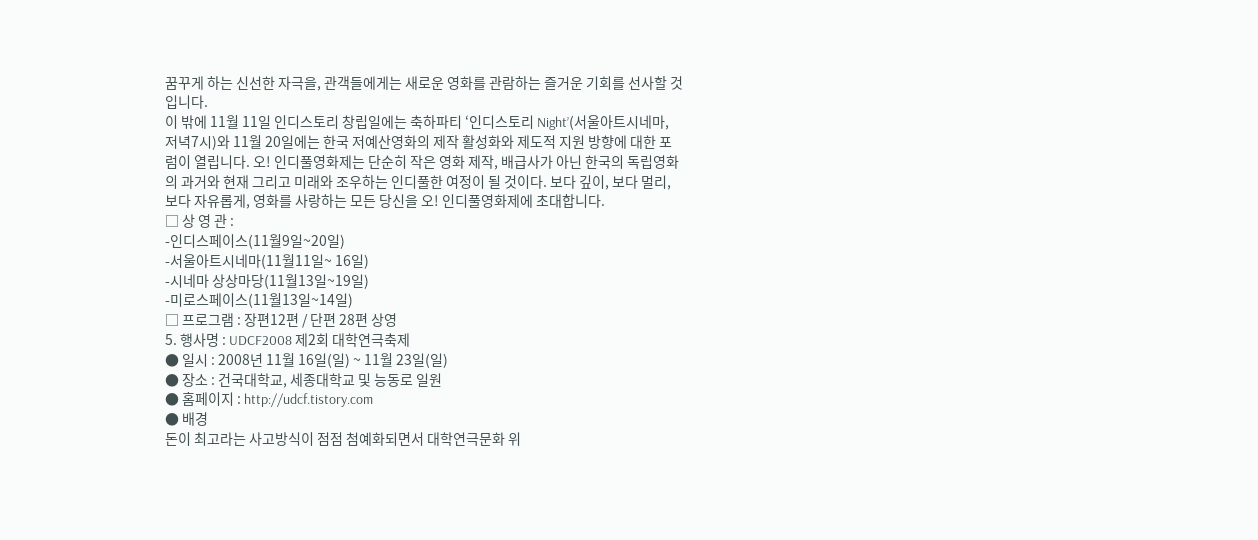꿈꾸게 하는 신선한 자극을, 관객들에게는 새로운 영화를 관람하는 즐거운 기회를 선사할 것입니다.
이 밖에 11월 11일 인디스토리 창립일에는 축하파티 ‘인디스토리 Night’(서울아트시네마, 저녁7시)와 11월 20일에는 한국 저예산영화의 제작 활성화와 제도적 지원 방향에 대한 포럼이 열립니다. 오! 인디풀영화제는 단순히 작은 영화 제작, 배급사가 아닌 한국의 독립영화의 과거와 현재 그리고 미래와 조우하는 인디풀한 여정이 될 것이다. 보다 깊이, 보다 멀리, 보다 자유롭게, 영화를 사랑하는 모든 당신을 오! 인디풀영화제에 초대합니다.
□ 상 영 관 :
-인디스페이스(11월9일~20일)
-서울아트시네마(11월11일~ 16일)
-시네마 상상마당(11월13일~19일)
-미로스페이스(11월13일~14일)
□ 프로그램 : 장편12편 / 단편 28편 상영
5. 행사명 : UDCF2008 제2회 대학연극축제
● 일시 : 2008년 11월 16일(일) ~ 11월 23일(일)
● 장소 : 건국대학교, 세종대학교 및 능동로 일원
● 홈페이지 : http://udcf.tistory.com
● 배경
돈이 최고라는 사고방식이 점점 첨예화되면서 대학연극문화 위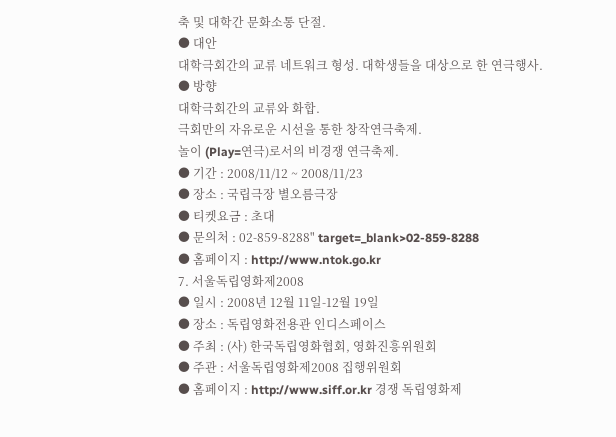축 및 대학간 문화소통 단절.
● 대안
대학극회간의 교류 네트워크 형성. 대학생들을 대상으로 한 연극행사.
● 방향
대학극회간의 교류와 화합.
극회만의 자유로운 시선을 통한 창작연극축제.
놀이 (Play=연극)로서의 비경쟁 연극축제.
● 기간 : 2008/11/12 ~ 2008/11/23
● 장소 : 국립극장 별오름극장
● 티켓요금 : 초대
● 문의처 : 02-859-8288" target=_blank>02-859-8288
● 홈페이지 : http://www.ntok.go.kr
7. 서울독립영화제2008
● 일시 : 2008년 12월 11일-12월 19일
● 장소 : 독립영화전용관 인디스페이스
● 주최 : (사) 한국독립영화협회, 영화진흥위원회
● 주관 : 서울독립영화제2008 집행위원회
● 홈페이지 : http://www.siff.or.kr 경쟁 독립영화제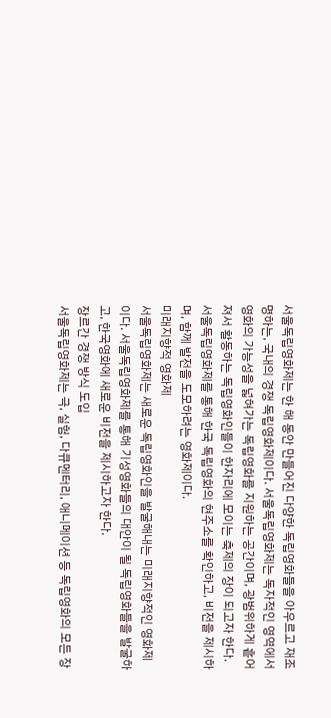서울독립영화제는 한 해 동안 만들어진 다양한 독립영화들을 아우르고 재조명하는, 국내의 경쟁 독립영화제이다. 서울독립영화제는 독자적인 영역에서 영화의 가능성을 넓혀가는 독립영화를 지원하는 공간이며, 광범위하게 흩어져서 활동하는 독립영화인들이 한자리에 모이는 축제의 장이 되고자 한다. 서울독립영화제를 통해 한국 독립영화의 현주소를 확인하고, 비전을 제시하며, 함께 발전을 도모하려는 영화제이다.
미래지향적 영화제
서울독립영화제는 새로운 독립영화인을 발굴해내는 미래지향적인 영화제이다. 서울독립영화제를 통해 기성영화들의 대안이 될 독립영화들을 발굴하고, 한국영화에 새로운 비전을 제시하고자 한다.
장르간 경쟁 방식 도입
서울독립영화제는 극, 실험, 다큐멘터리, 애니메이션 등 독립영화의 모든 장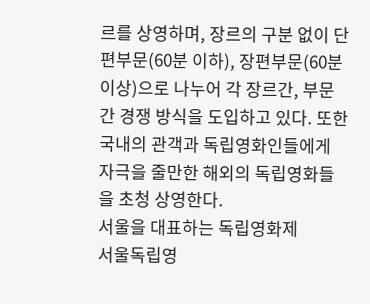르를 상영하며, 장르의 구분 없이 단편부문(60분 이하), 장편부문(60분 이상)으로 나누어 각 장르간, 부문간 경쟁 방식을 도입하고 있다. 또한 국내의 관객과 독립영화인들에게 자극을 줄만한 해외의 독립영화들을 초청 상영한다.
서울을 대표하는 독립영화제
서울독립영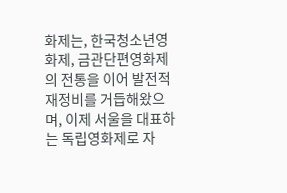화제는, 한국청소년영화제, 금관단편영화제의 전통을 이어 발전적 재정비를 거듭해왔으며, 이제 서울을 대표하는 독립영화제로 자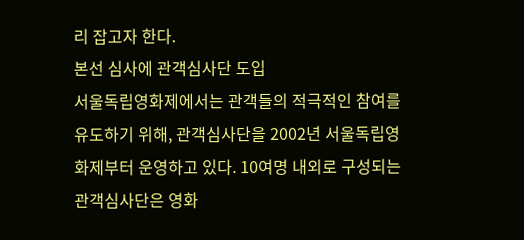리 잡고자 한다.
본선 심사에 관객심사단 도입
서울독립영화제에서는 관객들의 적극적인 참여를 유도하기 위해, 관객심사단을 2002년 서울독립영화제부터 운영하고 있다. 10여명 내외로 구성되는 관객심사단은 영화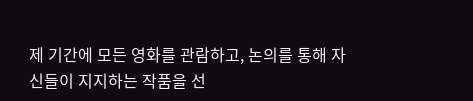제 기간에 모든 영화를 관람하고, 논의를 통해 자신들이 지지하는 작품을 선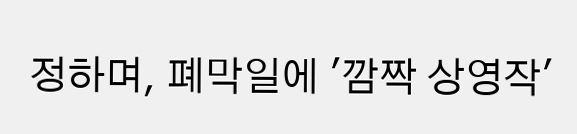정하며, 폐막일에 '깜짝 상영작'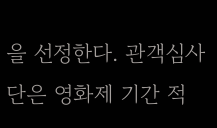을 선정한다. 관객심사단은 영화제 기간 적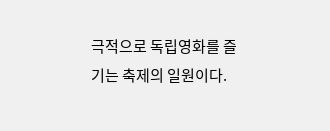극적으로 독립영화를 즐기는 축제의 일원이다.